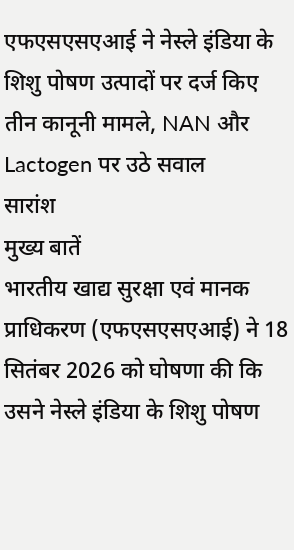एफएसएसएआई ने नेस्ले इंडिया के शिशु पोषण उत्पादों पर दर्ज किए तीन कानूनी मामले, NAN और Lactogen पर उठे सवाल
सारांश
मुख्य बातें
भारतीय खाद्य सुरक्षा एवं मानक प्राधिकरण (एफएसएसएआई) ने 18 सितंबर 2026 को घोषणा की कि उसने नेस्ले इंडिया के शिशु पोषण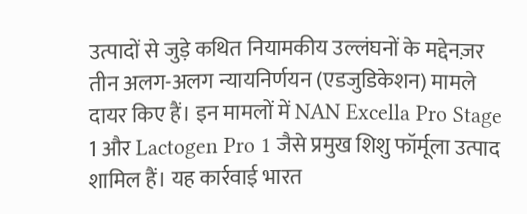उत्पादों से जुड़े कथित नियामकीय उल्लंघनों के मद्देनज़र तीन अलग-अलग न्यायनिर्णयन (एडजुडिकेशन) मामले दायर किए हैं। इन मामलों में NAN Excella Pro Stage 1 और Lactogen Pro 1 जैसे प्रमुख शिशु फॉर्मूला उत्पाद शामिल हैं। यह कार्रवाई भारत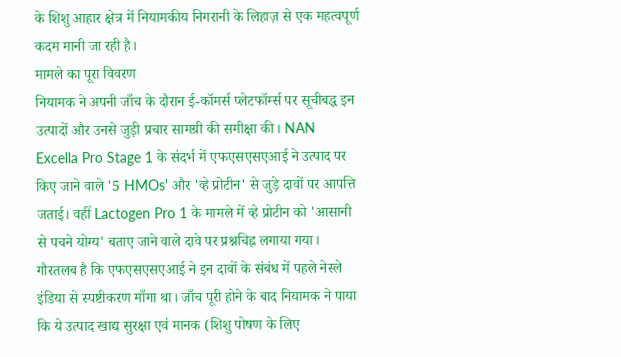के शिशु आहार क्षेत्र में नियामकीय निगरानी के लिहाज़ से एक महत्वपूर्ण कदम मानी जा रही है।
मामले का पूरा विवरण
नियामक ने अपनी जाँच के दौरान ई-कॉमर्स प्लेटफॉर्म्स पर सूचीबद्ध इन उत्पादों और उनसे जुड़ी प्रचार सामग्री की समीक्षा की। NAN Excella Pro Stage 1 के संदर्भ में एफएसएसएआई ने उत्पाद पर किए जाने वाले '5 HMOs' और 'व्हे प्रोटीन' से जुड़े दावों पर आपत्ति जताई। वहीं Lactogen Pro 1 के मामले में व्हे प्रोटीन को 'आसानी से पचने योग्य' बताए जाने वाले दावे पर प्रश्नचिह्न लगाया गया।
गौरतलब है कि एफएसएसएआई ने इन दावों के संबंध में पहले नेस्ले इंडिया से स्पष्टीकरण माँगा था। जाँच पूरी होने के बाद नियामक ने पाया कि ये उत्पाद खाद्य सुरक्षा एवं मानक (शिशु पोषण के लिए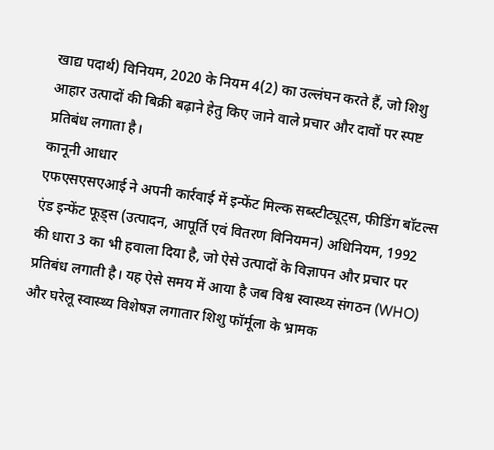खाद्य पदार्थ) विनियम, 2020 के नियम 4(2) का उल्लंघन करते हैं, जो शिशु आहार उत्पादों की बिक्री बढ़ाने हेतु किए जाने वाले प्रचार और दावों पर स्पष्ट प्रतिबंध लगाता है।
कानूनी आधार
एफएसएसएआई ने अपनी कार्रवाई में इन्फेंट मिल्क सब्स्टीट्यूट्स, फीडिंग बॉटल्स एंड इन्फेंट फूड्स (उत्पादन, आपूर्ति एवं वितरण विनियमन) अधिनियम, 1992 की धारा 3 का भी हवाला दिया है, जो ऐसे उत्पादों के विज्ञापन और प्रचार पर प्रतिबंध लगाती है। यह ऐसे समय में आया है जब विश्व स्वास्थ्य संगठन (WHO) और घरेलू स्वास्थ्य विशेषज्ञ लगातार शिशु फॉर्मूला के भ्रामक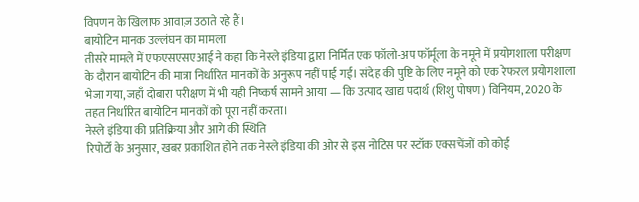विपणन के खिलाफ आवाज़ उठाते रहे हैं।
बायोटिन मानक उल्लंघन का मामला
तीसरे मामले में एफएसएसएआई ने कहा कि नेस्ले इंडिया द्वारा निर्मित एक फॉलो-अप फॉर्मूला के नमूने में प्रयोगशाला परीक्षण के दौरान बायोटिन की मात्रा निर्धारित मानकों के अनुरूप नहीं पाई गई। संदेह की पुष्टि के लिए नमूने को एक रेफरल प्रयोगशाला भेजा गया, जहाँ दोबारा परीक्षण में भी यही निष्कर्ष सामने आया — कि उत्पाद खाद्य पदार्थ (शिशु पोषण) विनियम, 2020 के तहत निर्धारित बायोटिन मानकों को पूरा नहीं करता।
नेस्ले इंडिया की प्रतिक्रिया और आगे की स्थिति
रिपोर्टों के अनुसार, खबर प्रकाशित होने तक नेस्ले इंडिया की ओर से इस नोटिस पर स्टॉक एक्सचेंजों को कोई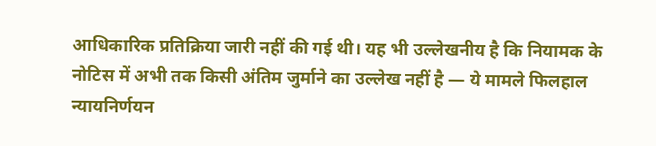आधिकारिक प्रतिक्रिया जारी नहीं की गई थी। यह भी उल्लेखनीय है कि नियामक के नोटिस में अभी तक किसी अंतिम जुर्माने का उल्लेख नहीं है — ये मामले फिलहाल न्यायनिर्णयन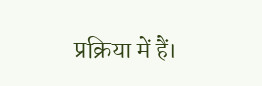प्रक्रिया में हैं।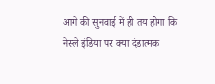आगे की सुनवाई में ही तय होगा कि नेस्ले इंडिया पर क्या दंडात्मक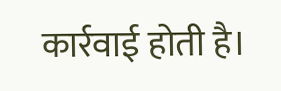कार्रवाई होती है।